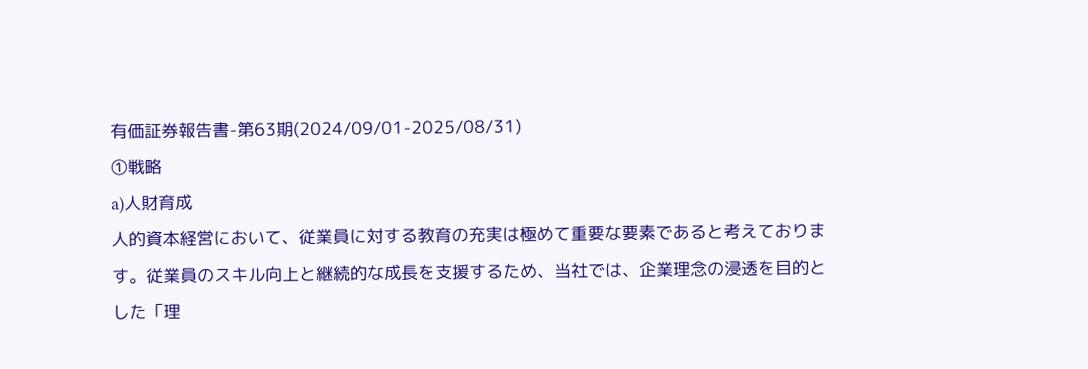有価証券報告書-第63期(2024/09/01-2025/08/31)
①戦略
a)人財育成
人的資本経営において、従業員に対する教育の充実は極めて重要な要素であると考えております。従業員のスキル向上と継続的な成長を支援するため、当社では、企業理念の浸透を目的とした「理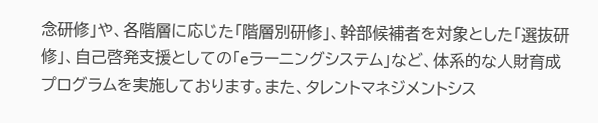念研修」や、各階層に応じた「階層別研修」、幹部候補者を対象とした「選抜研修」、自己啓発支援としての「eラーニングシステム」など、体系的な人財育成プログラムを実施しております。また、タレントマネジメントシス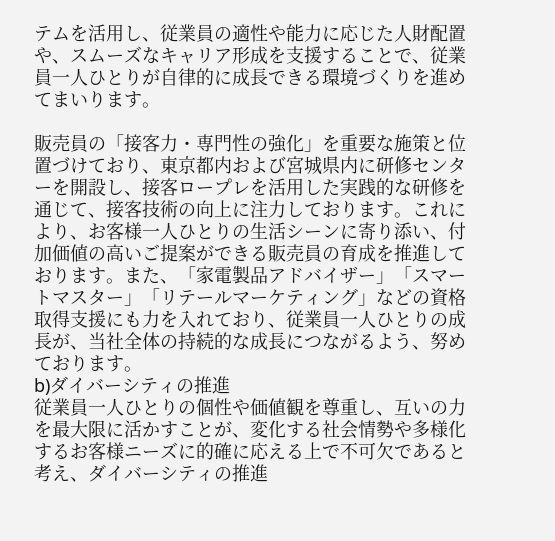テムを活用し、従業員の適性や能力に応じた人財配置や、スムーズなキャリア形成を支援することで、従業員一人ひとりが自律的に成長できる環境づくりを進めてまいります。

販売員の「接客力・専門性の強化」を重要な施策と位置づけており、東京都内および宮城県内に研修センターを開設し、接客ロープレを活用した実践的な研修を通じて、接客技術の向上に注力しております。これにより、お客様一人ひとりの生活シーンに寄り添い、付加価値の高いご提案ができる販売員の育成を推進しております。また、「家電製品アドバイザー」「スマートマスター」「リテールマーケティング」などの資格取得支援にも力を入れており、従業員一人ひとりの成長が、当社全体の持続的な成長につながるよう、努めております。
b)ダイバーシティの推進
従業員一人ひとりの個性や価値観を尊重し、互いの力を最大限に活かすことが、変化する社会情勢や多様化するお客様ニーズに的確に応える上で不可欠であると考え、ダイバーシティの推進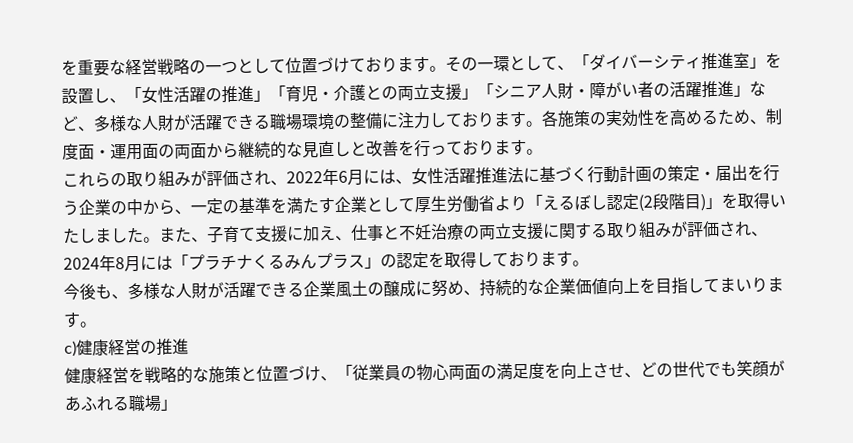を重要な経営戦略の一つとして位置づけております。その一環として、「ダイバーシティ推進室」を設置し、「女性活躍の推進」「育児・介護との両立支援」「シニア人財・障がい者の活躍推進」など、多様な人財が活躍できる職場環境の整備に注力しております。各施策の実効性を高めるため、制度面・運用面の両面から継続的な見直しと改善を行っております。
これらの取り組みが評価され、2022年6月には、女性活躍推進法に基づく行動計画の策定・届出を行う企業の中から、一定の基準を満たす企業として厚生労働省より「えるぼし認定(2段階目)」を取得いたしました。また、子育て支援に加え、仕事と不妊治療の両立支援に関する取り組みが評価され、2024年8月には「プラチナくるみんプラス」の認定を取得しております。
今後も、多様な人財が活躍できる企業風土の醸成に努め、持続的な企業価値向上を目指してまいります。
c)健康経営の推進
健康経営を戦略的な施策と位置づけ、「従業員の物心両面の満足度を向上させ、どの世代でも笑顔があふれる職場」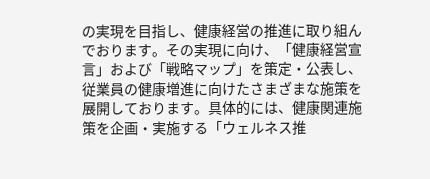の実現を目指し、健康経営の推進に取り組んでおります。その実現に向け、「健康経営宣言」および「戦略マップ」を策定・公表し、従業員の健康増進に向けたさまざまな施策を展開しております。具体的には、健康関連施策を企画・実施する「ウェルネス推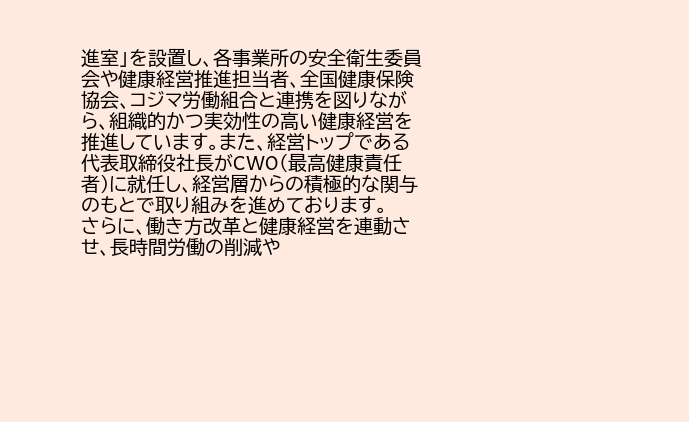進室」を設置し、各事業所の安全衛生委員会や健康経営推進担当者、全国健康保険協会、コジマ労働組合と連携を図りながら、組織的かつ実効性の高い健康経営を推進しています。また、経営トップである代表取締役社長がCWO(最高健康責任者)に就任し、経営層からの積極的な関与のもとで取り組みを進めております。
さらに、働き方改革と健康経営を連動させ、長時間労働の削減や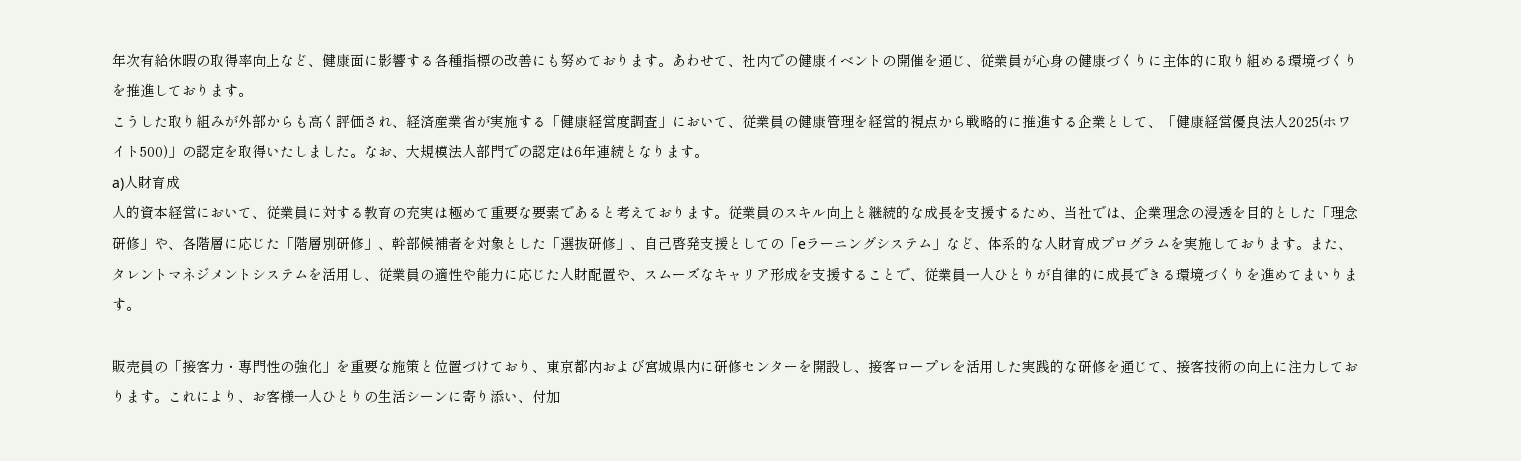年次有給休暇の取得率向上など、健康面に影響する各種指標の改善にも努めております。あわせて、社内での健康イベントの開催を通じ、従業員が心身の健康づくりに主体的に取り組める環境づくりを推進しております。
こうした取り組みが外部からも高く評価され、経済産業省が実施する「健康経営度調査」において、従業員の健康管理を経営的視点から戦略的に推進する企業として、「健康経営優良法人2025(ホワイト500)」の認定を取得いたしました。なお、大規模法人部門での認定は6年連続となります。
a)人財育成
人的資本経営において、従業員に対する教育の充実は極めて重要な要素であると考えております。従業員のスキル向上と継続的な成長を支援するため、当社では、企業理念の浸透を目的とした「理念研修」や、各階層に応じた「階層別研修」、幹部候補者を対象とした「選抜研修」、自己啓発支援としての「eラーニングシステム」など、体系的な人財育成プログラムを実施しております。また、タレントマネジメントシステムを活用し、従業員の適性や能力に応じた人財配置や、スムーズなキャリア形成を支援することで、従業員一人ひとりが自律的に成長できる環境づくりを進めてまいります。

販売員の「接客力・専門性の強化」を重要な施策と位置づけており、東京都内および宮城県内に研修センターを開設し、接客ロープレを活用した実践的な研修を通じて、接客技術の向上に注力しております。これにより、お客様一人ひとりの生活シーンに寄り添い、付加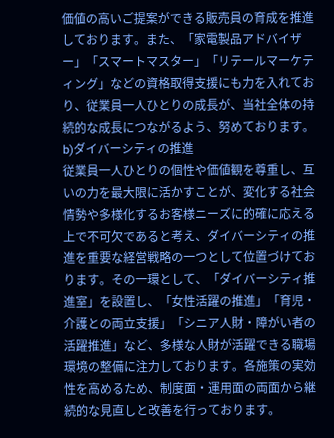価値の高いご提案ができる販売員の育成を推進しております。また、「家電製品アドバイザー」「スマートマスター」「リテールマーケティング」などの資格取得支援にも力を入れており、従業員一人ひとりの成長が、当社全体の持続的な成長につながるよう、努めております。
b)ダイバーシティの推進
従業員一人ひとりの個性や価値観を尊重し、互いの力を最大限に活かすことが、変化する社会情勢や多様化するお客様ニーズに的確に応える上で不可欠であると考え、ダイバーシティの推進を重要な経営戦略の一つとして位置づけております。その一環として、「ダイバーシティ推進室」を設置し、「女性活躍の推進」「育児・介護との両立支援」「シニア人財・障がい者の活躍推進」など、多様な人財が活躍できる職場環境の整備に注力しております。各施策の実効性を高めるため、制度面・運用面の両面から継続的な見直しと改善を行っております。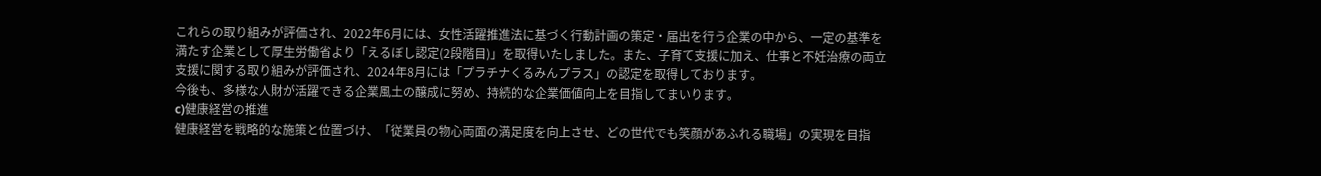これらの取り組みが評価され、2022年6月には、女性活躍推進法に基づく行動計画の策定・届出を行う企業の中から、一定の基準を満たす企業として厚生労働省より「えるぼし認定(2段階目)」を取得いたしました。また、子育て支援に加え、仕事と不妊治療の両立支援に関する取り組みが評価され、2024年8月には「プラチナくるみんプラス」の認定を取得しております。
今後も、多様な人財が活躍できる企業風土の醸成に努め、持続的な企業価値向上を目指してまいります。
c)健康経営の推進
健康経営を戦略的な施策と位置づけ、「従業員の物心両面の満足度を向上させ、どの世代でも笑顔があふれる職場」の実現を目指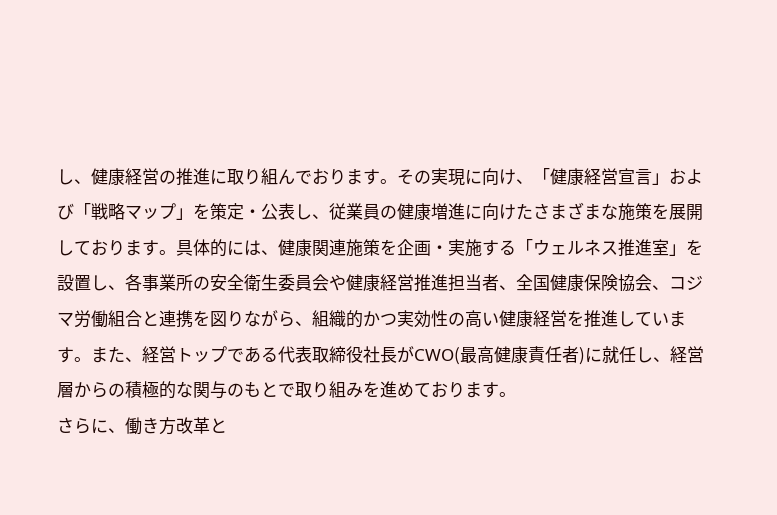し、健康経営の推進に取り組んでおります。その実現に向け、「健康経営宣言」および「戦略マップ」を策定・公表し、従業員の健康増進に向けたさまざまな施策を展開しております。具体的には、健康関連施策を企画・実施する「ウェルネス推進室」を設置し、各事業所の安全衛生委員会や健康経営推進担当者、全国健康保険協会、コジマ労働組合と連携を図りながら、組織的かつ実効性の高い健康経営を推進しています。また、経営トップである代表取締役社長がCWO(最高健康責任者)に就任し、経営層からの積極的な関与のもとで取り組みを進めております。
さらに、働き方改革と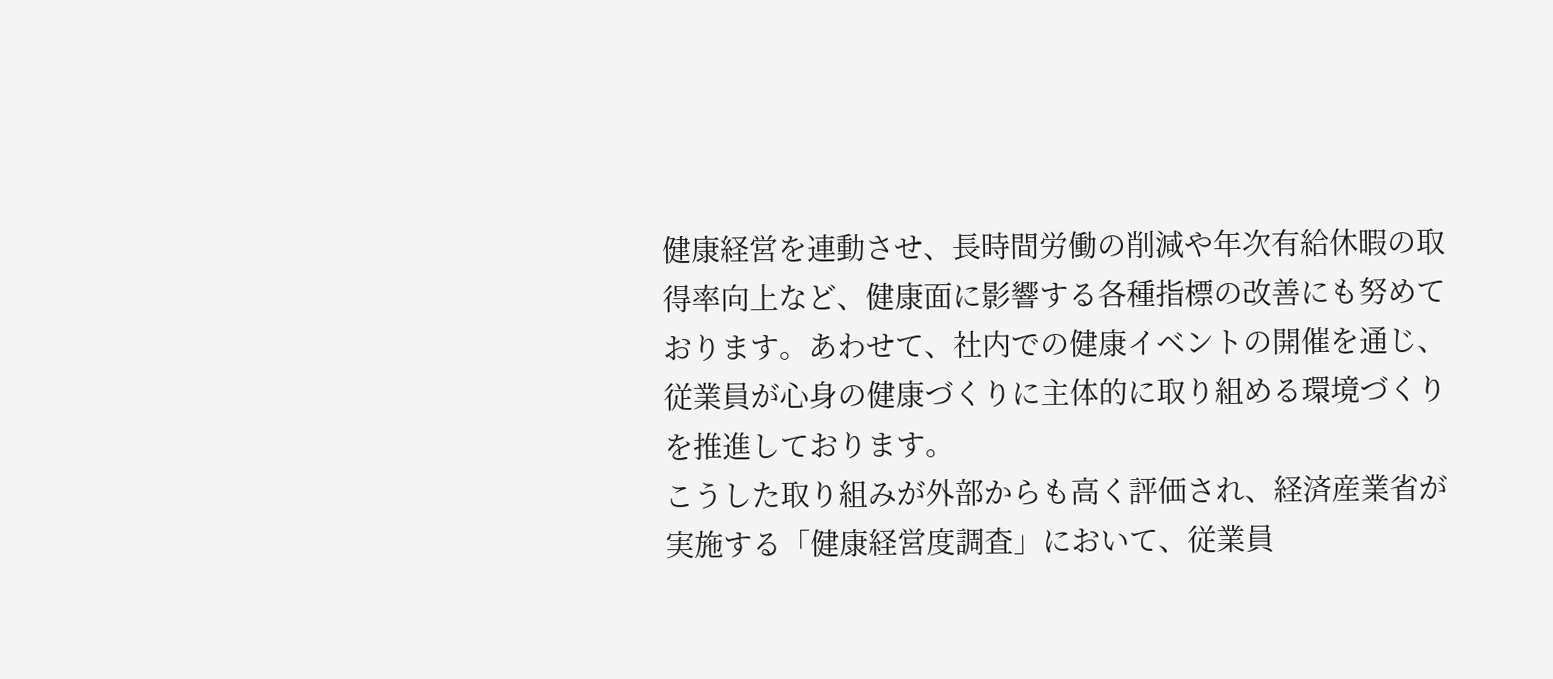健康経営を連動させ、長時間労働の削減や年次有給休暇の取得率向上など、健康面に影響する各種指標の改善にも努めております。あわせて、社内での健康イベントの開催を通じ、従業員が心身の健康づくりに主体的に取り組める環境づくりを推進しております。
こうした取り組みが外部からも高く評価され、経済産業省が実施する「健康経営度調査」において、従業員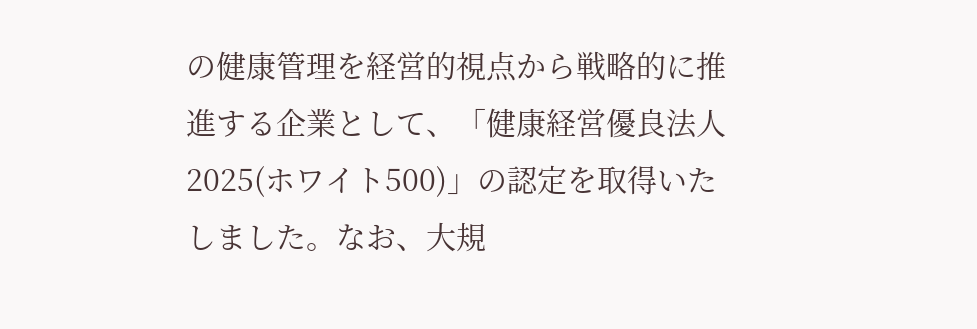の健康管理を経営的視点から戦略的に推進する企業として、「健康経営優良法人2025(ホワイト500)」の認定を取得いたしました。なお、大規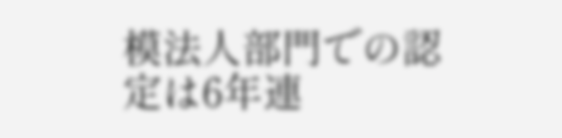模法人部門での認定は6年連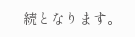続となります。